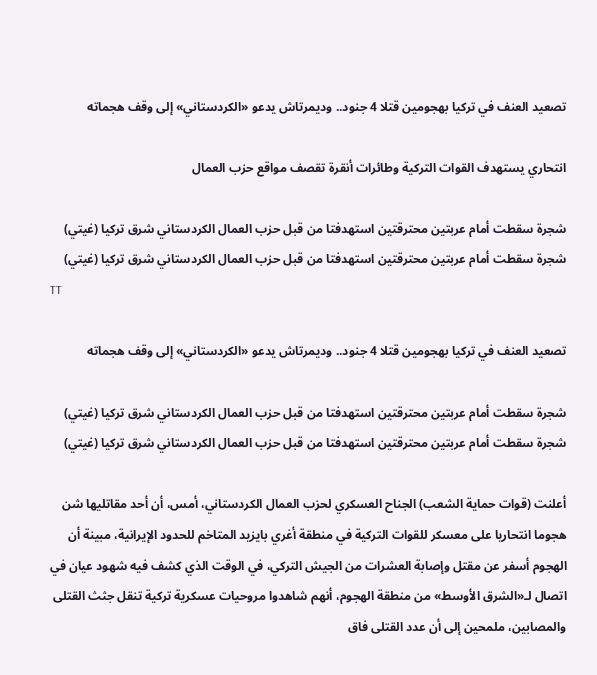تصعيد العنف في تركيا بهجومين قتلا 4 جنود.. وديمرتاش يدعو «الكردستاني» إلى وقف هجماته

انتحاري يستهدف القوات التركية وطائرات أنقرة تقصف مواقع حزب العمال

شجرة سقطت أمام عربتين محترقتين استهدفتا من قبل حزب العمال الكردستاني شرق تركيا (غيتي)
شجرة سقطت أمام عربتين محترقتين استهدفتا من قبل حزب العمال الكردستاني شرق تركيا (غيتي)
TT

تصعيد العنف في تركيا بهجومين قتلا 4 جنود.. وديمرتاش يدعو «الكردستاني» إلى وقف هجماته

شجرة سقطت أمام عربتين محترقتين استهدفتا من قبل حزب العمال الكردستاني شرق تركيا (غيتي)
شجرة سقطت أمام عربتين محترقتين استهدفتا من قبل حزب العمال الكردستاني شرق تركيا (غيتي)

أعلنت (قوات حماية الشعب) الجناح العسكري لحزب العمال الكردستاني، أمس، أن أحد مقاتليها شن هجوما انتحاريا على معسكر للقوات التركية في منطقة أغري بايزيد المتاخم للحدود الإيرانية، مبينة أن الهجوم أسفر عن مقتل وإصابة العشرات من الجيش التركي، في الوقت الذي كشف فيه شهود عيان في اتصال لـ«الشرق الأوسط» من منطقة الهجوم، أنهم شاهدوا مروحيات عسكرية تركية تنقل جثث القتلى والمصابين، ملمحين إلى أن عدد القتلى فاق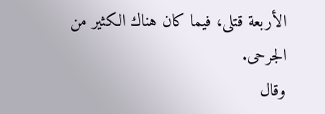الأربعة قتلى، فيما كان هناك الكثير من الجرحى.
وقال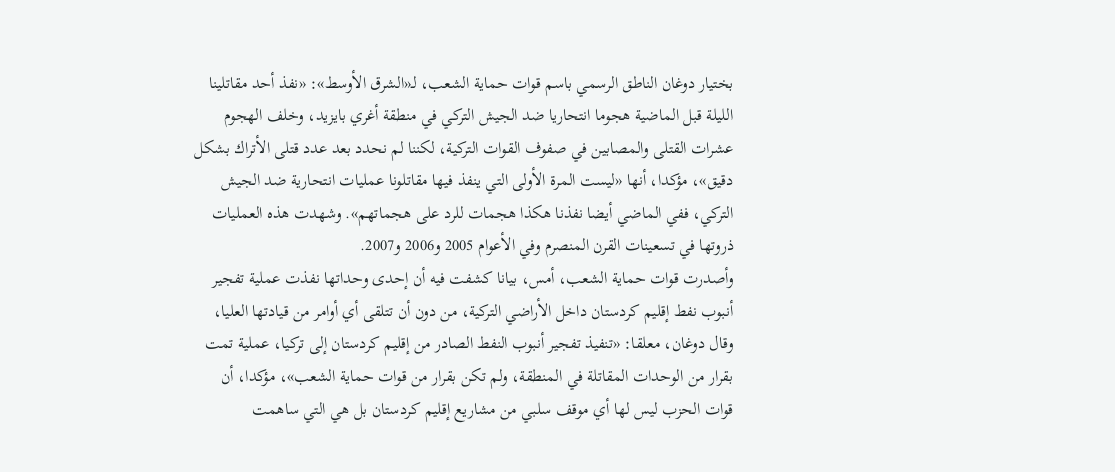بختيار دوغان الناطق الرسمي باسم قوات حماية الشعب، لـ«الشرق الأوسط»: «نفذ أحد مقاتلينا الليلة قبل الماضية هجوما انتحاريا ضد الجيش التركي في منطقة أغري بايزيد، وخلف الهجوم عشرات القتلى والمصابين في صفوف القوات التركية، لكننا لم نحدد بعد عدد قتلى الأتراك بشكل دقيق»، مؤكدا، أنها «ليست المرة الأولى التي ينفذ فيها مقاتلونا عمليات انتحارية ضد الجيش التركي، ففي الماضي أيضا نفذنا هكذا هجمات للرد على هجماتهم». وشهدت هذه العمليات ذروتها في تسعينات القرن المنصرم وفي الأعوام 2005 و2006 و2007.
وأصدرت قوات حماية الشعب، أمس، بيانا كشفت فيه أن إحدى وحداتها نفذت عملية تفجير أنبوب نفط إقليم كردستان داخل الأراضي التركية، من دون أن تتلقى أي أوامر من قيادتها العليا، وقال دوغان، معلقا: «تنفيذ تفجير أنبوب النفط الصادر من إقليم كردستان إلى تركيا، عملية تمت بقرار من الوحدات المقاتلة في المنطقة، ولم تكن بقرار من قوات حماية الشعب»، مؤكدا، أن قوات الحزب ليس لها أي موقف سلبي من مشاريع إقليم كردستان بل هي التي ساهمت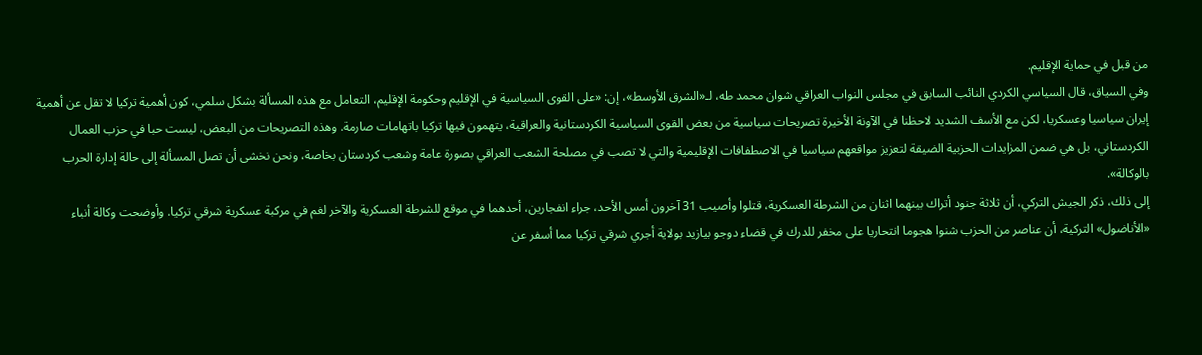من قبل في حماية الإقليم.
وفي السياق، قال السياسي الكردي النائب السابق في مجلس النواب العراقي شوان محمد طه، لـ«الشرق الأوسط»، إن: «على القوى السياسية في الإقليم وحكومة الإقليم، التعامل مع هذه المسألة بشكل سلمي، كون أهمية تركيا لا تقل عن أهمية إيران سياسيا وعسكريا، لكن مع الأسف الشديد لاحظنا في الآونة الأخيرة تصريحات سياسية من بعض القوى السياسية الكردستانية والعراقية، يتهمون فيها تركيا باتهامات صارمة. وهذه التصريحات من البعض، ليست حبا في حزب العمال الكردستاني، بل هي ضمن المزايدات الحزبية الضيقة لتعزيز مواقعهم سياسيا في الاصطفافات الإقليمية والتي لا تصب في مصلحة الشعب العراقي بصورة عامة وشعب كردستان بخاصة، ونحن نخشى أن تصل المسألة إلى حالة إدارة الحرب بالوكالة».
إلى ذلك، ذكر الجيش التركي، أن ثلاثة جنود أتراك بينهما اثنان من الشرطة العسكرية، قتلوا وأصيب 31 آخرون أمس الأحد، جراء انفجارين، أحدهما في موقع للشرطة العسكرية والآخر لغم في مركبة عسكرية شرقي تركيا. وأوضحت وكالة أنباء «الأناضول» التركية، أن عناصر من الحزب شنوا هجوما انتحاريا على مخفر للدرك في قضاء دوجو بيازيد بولاية أجري شرقي تركيا مما أسفر عن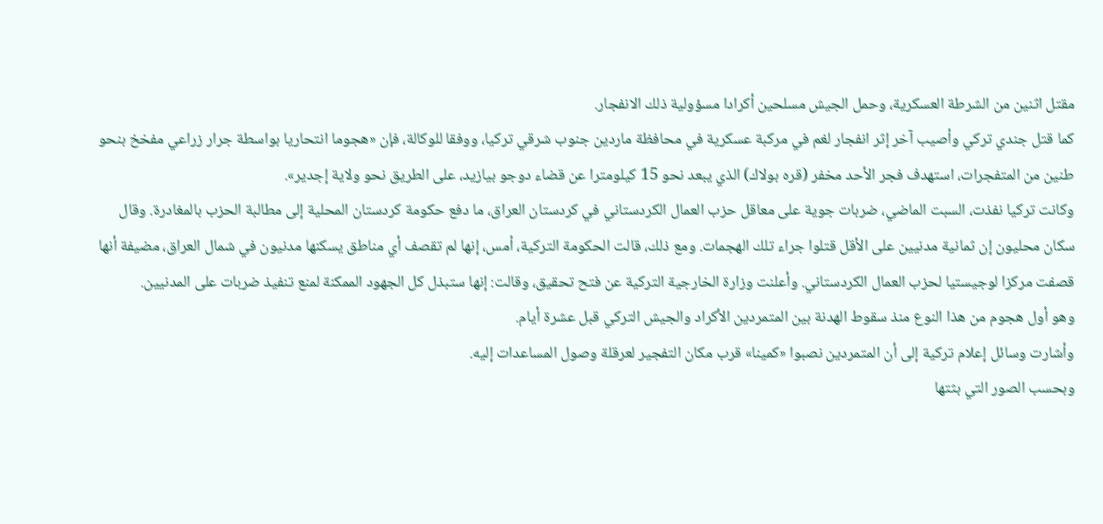مقتل اثنين من الشرطة العسكرية، وحمل الجيش مسلحين أكرادا مسؤولية ذلك الانفجار.
كما قتل جندي تركي وأصيب آخر إثر انفجار لغم في مركبة عسكرية في محافظة ماردين جنوب شرقي تركيا، ووفقا للوكالة، فإن «هجوما انتحاريا بواسطة جرار زراعي مفخخ بنحو طنين من المتفجرات، استهدف فجر الأحد مخفر (قره بولاك) الذي يبعد نحو 15 كيلومترا عن قضاء دوجو بيازيد، على الطريق نحو ولاية إجدير».
وكانت تركيا نفذت، السبت الماضي، ضربات جوية على معاقل حزب العمال الكردستاني في كردستان العراق، ما دفع حكومة كردستان المحلية إلى مطالبة الحزب بالمغادرة. وقال سكان محليون إن ثمانية مدنيين على الأقل قتلوا جراء تلك الهجمات. ومع ذلك، قالت الحكومة التركية، أمس، إنها لم تقصف أي مناطق يسكنها مدنيون في شمال العراق، مضيفة أنها قصفت مركزا لوجيستيا لحزب العمال الكردستاني. وأعلنت وزارة الخارجية التركية عن فتح تحقيق، وقالت: إنها ستبذل كل الجهود الممكنة لمنع تنفيذ ضربات على المدنيين.
وهو أول هجوم من هذا النوع منذ سقوط الهدنة بين المتمردين الأكراد والجيش التركي قبل عشرة أيام.
وأشارت وسائل إعلام تركية إلى أن المتمردين نصبوا «كمينا» قرب مكان التفجير لعرقلة وصول المساعدات إليه.
وبحسب الصور التي بثتها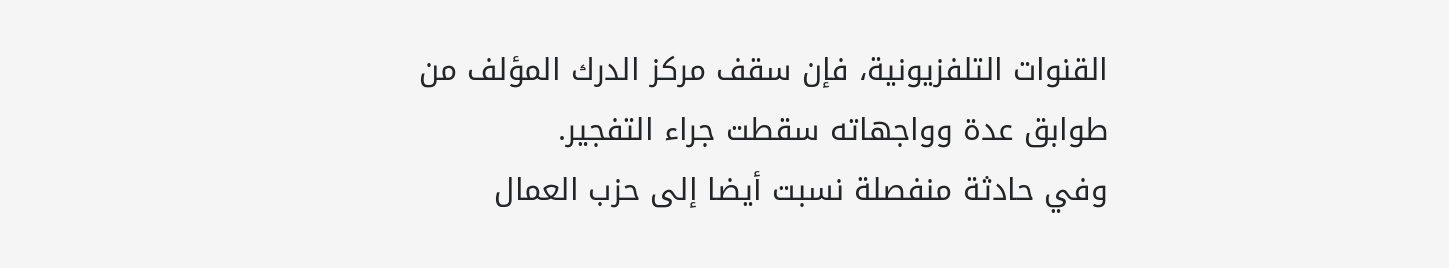القنوات التلفزيونية، فإن سقف مركز الدرك المؤلف من طوابق عدة وواجهاته سقطت جراء التفجير.
وفي حادثة منفصلة نسبت أيضا إلى حزب العمال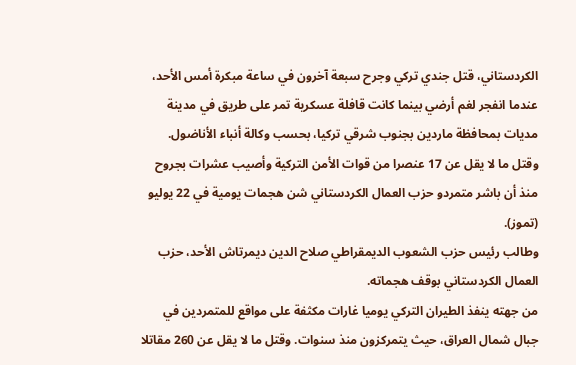الكردستاني، قتل جندي تركي وجرح سبعة آخرون في ساعة مبكرة أمس الأحد، عندما انفجر لغم أرضي بينما كانت قافلة عسكرية تمر على طريق في مدينة مديات بمحافظة ماردين بجنوب شرقي تركيا، بحسب وكالة أنباء الأناضول.
وقتل ما لا يقل عن 17 عنصرا من قوات الأمن التركية وأصيب عشرات بجروح منذ أن باشر متمردو حزب العمال الكردستاني شن هجمات يومية في 22 يوليو (تموز).
وطالب رئيس حزب الشعوب الديمقراطي صلاح الدين ديمرتاش الأحد، حزب العمال الكردستاني بوقف هجماته.
من جهته ينفذ الطيران التركي يوميا غارات مكثفة على مواقع للمتمردين في جبال شمال العراق، حيث يتمركزون منذ سنوات. وقتل ما لا يقل عن 260 مقاتلا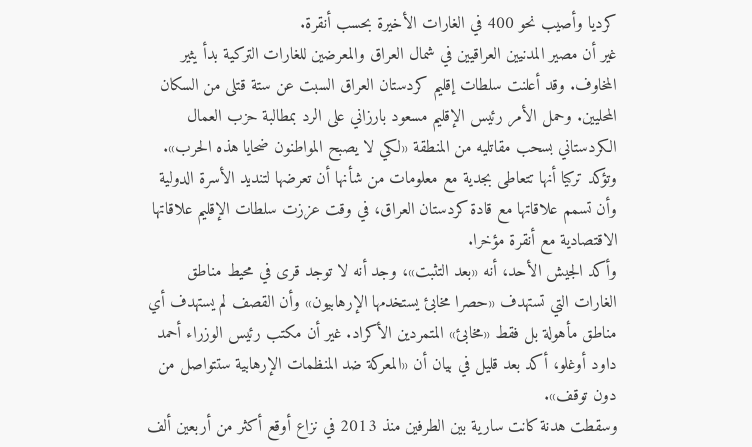كرديا وأصيب نحو 400 في الغارات الأخيرة بحسب أنقرة.
غير أن مصير المدنيين العراقيين في شمال العراق والمعرضين للغارات التركية بدأ يثير المخاوف. وقد أعلنت سلطات إقليم كردستان العراق السبت عن ستة قتلى من السكان المحليين. وحمل الأمر رئيس الإقليم مسعود بارزاني على الرد بمطالبة حزب العمال الكردستاني بسحب مقاتليه من المنطقة «لكي لا يصبح المواطنون ضحايا هذه الحرب».
وتؤكد تركيا أنها تتعاطى بجدية مع معلومات من شأنها أن تعرضها لتنديد الأسرة الدولية وأن تسمم علاقاتها مع قادة كردستان العراق، في وقت عززت سلطات الإقليم علاقاتها الاقتصادية مع أنقرة مؤخرا.
وأكد الجيش الأحد، أنه «بعد التثبت»، وجد أنه لا توجد قرى في محيط مناطق الغارات التي تستهدف «حصرا مخابئ يستخدمها الإرهابيون» وأن القصف لم يستهدف أي مناطق مأهولة بل فقط «مخابئ» المتمردين الأكراد. غير أن مكتب رئيس الوزراء أحمد داود أوغلو، أكد بعد قليل في بيان أن «المعركة ضد المنظمات الإرهابية ستتواصل من دون توقف».
وسقطت هدنة كانت سارية بين الطرفين منذ 2013 في نزاع أوقع أكثر من أربعين ألف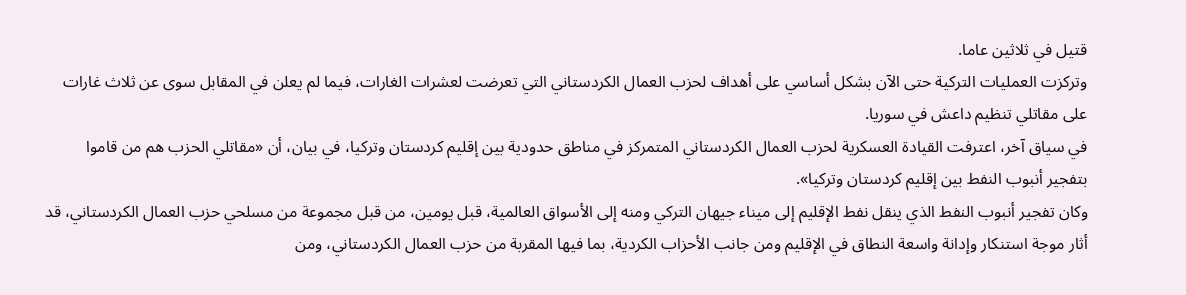قتيل في ثلاثين عاما.
وتركزت العمليات التركية حتى الآن بشكل أساسي على أهداف لحزب العمال الكردستاني التي تعرضت لعشرات الغارات، فيما لم يعلن في المقابل سوى عن ثلاث غارات على مقاتلي تنظيم داعش في سوريا.
في سياق آخر، اعترفت القيادة العسكرية لحزب العمال الكردستاني المتمركز في مناطق حدودية بين إقليم كردستان وتركيا، في بيان، أن «مقاتلي الحزب هم من قاموا بتفجير أنبوب النفط بين إقليم كردستان وتركيا».
وكان تفجير أنبوب النفط الذي ينقل نفط الإقليم إلى ميناء جيهان التركي ومنه إلى الأسواق العالمية، قبل يومين، من قبل مجموعة من مسلحي حزب العمال الكردستاني، قد أثار موجة استنكار وإدانة واسعة النطاق في الإقليم ومن جانب الأحزاب الكردية، بما فيها المقربة من حزب العمال الكردستاني، ومن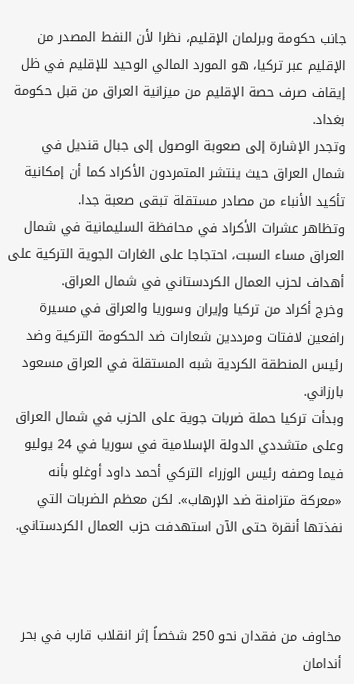جانب حكومة وبرلمان الإقليم، نظرا لأن النفط المصدر من الإقليم عبر تركيا، هو المورد المالي الوحيد للإقليم في ظل إيقاف صرف حصة الإقليم من ميزانية العراق من قبل حكومة بغداد.
وتجدر الإشارة إلى صعوبة الوصول إلى جبال قنديل في شمال العراق حيث ينتشر المتمردون الأكراد كما أن إمكانية تأكيد الأنباء من مصادر مستقلة تبقى صعبة جدا.
وتظاهر عشرات الأكراد في محافظة السليمانية في شمال العراق مساء السبت، احتجاجا على الغارات الجوية التركية على أهداف لحزب العمال الكردستاني في شمال العراق.
وخرج أكراد من تركيا وإيران وسوريا والعراق في مسيرة رافعين لافتات ومرددين شعارات ضد الحكومة التركية وضد رئيس المنطقة الكردية شبه المستقلة في العراق مسعود بارزاني.
وبدأت تركيا حملة ضربات جوية على الحزب في شمال العراق وعلى متشددي الدولة الإسلامية في سوريا في 24 يوليو فيما وصفه رئيس الوزراء التركي أحمد داود أوغلو بأنه «معركة متزامنة ضد الإرهاب». لكن معظم الضربات التي نفذتها أنقرة حتى الآن استهدفت حزب العمال الكردستاني.



مخاوف من فقدان نحو 250 شخصاً إثر انقلاب قارب في بحر أندامان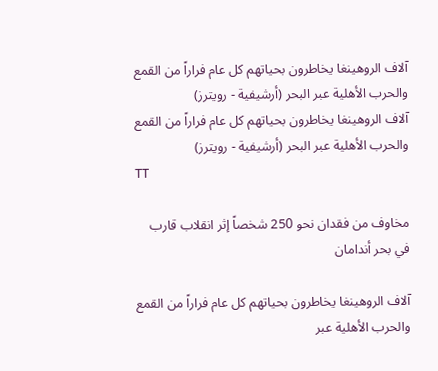آلاف الروهينغا يخاطرون بحياتهم كل عام فراراً من القمع والحرب الأهلية عبر البحر (أرشيفية - رويترز)
آلاف الروهينغا يخاطرون بحياتهم كل عام فراراً من القمع والحرب الأهلية عبر البحر (أرشيفية - رويترز)
TT

مخاوف من فقدان نحو 250 شخصاً إثر انقلاب قارب في بحر أندامان

آلاف الروهينغا يخاطرون بحياتهم كل عام فراراً من القمع والحرب الأهلية عبر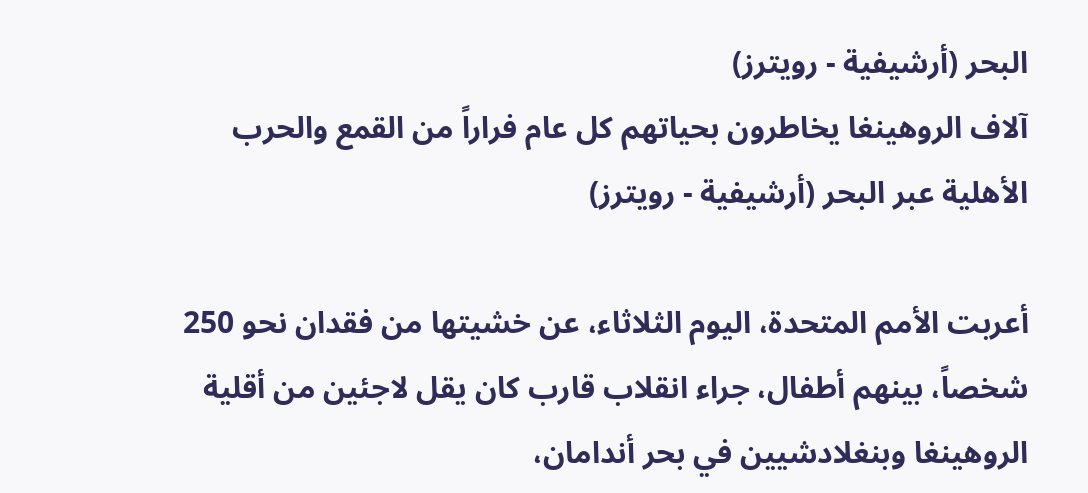البحر (أرشيفية - رويترز)
آلاف الروهينغا يخاطرون بحياتهم كل عام فراراً من القمع والحرب الأهلية عبر البحر (أرشيفية - رويترز)

أعربت الأمم المتحدة، اليوم الثلاثاء، عن خشيتها من فقدان نحو 250 شخصاً، بينهم أطفال، جراء انقلاب قارب كان يقل لاجئين من أقلية الروهينغا وبنغلادشيين في بحر أندامان،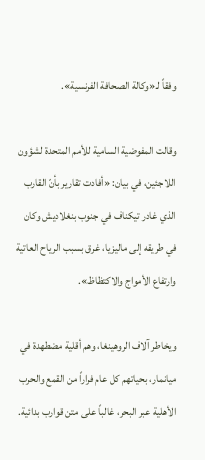وفقاً لـ«وكالة الصحافة الفرنسية».

وقالت المفوضية السامية للأمم المتحدة لشؤون اللاجئين، في بيان: «أفادت تقارير بأنّ القارب الذي غادر تيكناف في جنوب بنغلاديش وكان في طريقه إلى ماليزيا، غرق بسبب الرياح العاتية وارتفاع الأمواج والاكتظاظ».

ويخاطر آلاف الروهينغا، وهم أقلية مضطهدة في ميانمار، بحياتهم كل عام فراراً من القمع والحرب الأهلية عبر البحر، غالباً على متن قوارب بدائية.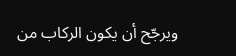ويرجّح أن يكون الركاب من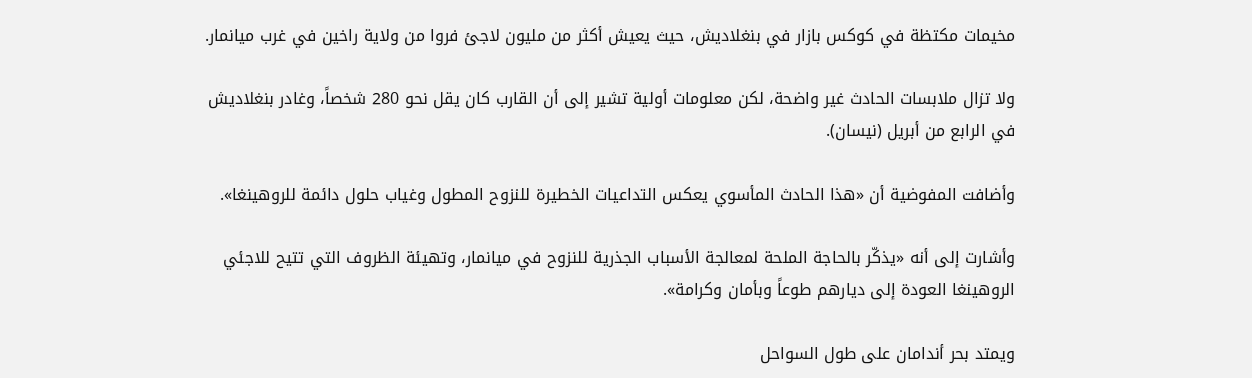مخيمات مكتظة في كوكس بازار في بنغلاديش، حيث يعيش أكثر من مليون لاجئ فروا من ولاية راخين في غرب ميانمار.

ولا تزال ملابسات الحادث غير واضحة، لكن معلومات أولية تشير إلى أن القارب كان يقل نحو 280 شخصاً، وغادر بنغلاديش في الرابع من أبريل (نيسان).

وأضافت المفوضية أن «هذا الحادث المأسوي يعكس التداعيات الخطيرة للنزوح المطول وغياب حلول دائمة للروهينغا».

وأشارت إلى أنه «يذكّر بالحاجة الملحة لمعالجة الأسباب الجذرية للنزوح في ميانمار، وتهيئة الظروف التي تتيح للاجئي الروهينغا العودة إلى ديارهم طوعاً وبأمان وكرامة».

ويمتد بحر أندامان على طول السواحل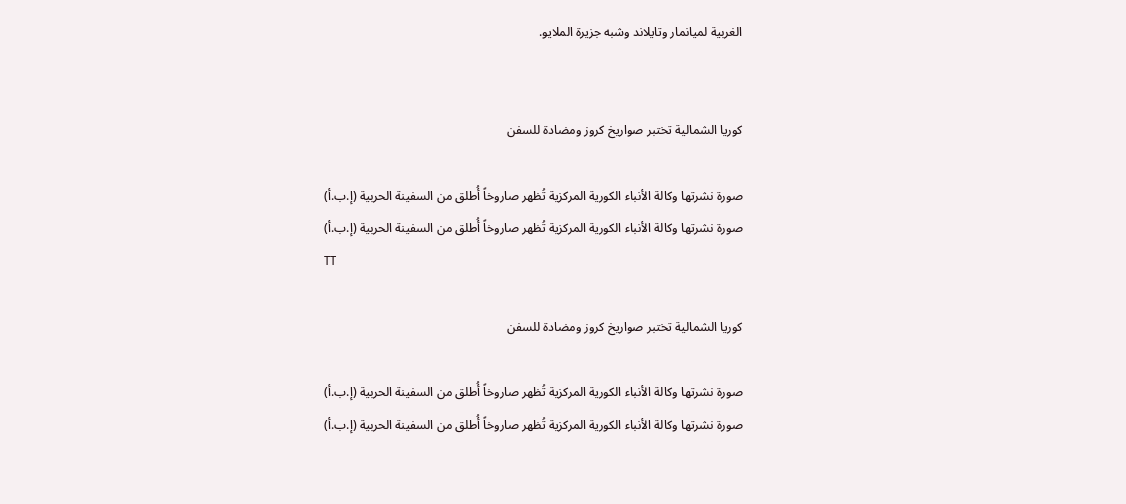الغربية لميانمار وتايلاند وشبه جزيرة الملايو.


كوريا الشمالية تختبر صواريخ كروز ومضادة للسفن

صورة نشرتها وكالة الأنباء الكورية المركزية تُظهر صاروخاً أُطلق من السفينة الحربية (إ.ب.أ)
صورة نشرتها وكالة الأنباء الكورية المركزية تُظهر صاروخاً أُطلق من السفينة الحربية (إ.ب.أ)
TT

كوريا الشمالية تختبر صواريخ كروز ومضادة للسفن

صورة نشرتها وكالة الأنباء الكورية المركزية تُظهر صاروخاً أُطلق من السفينة الحربية (إ.ب.أ)
صورة نشرتها وكالة الأنباء الكورية المركزية تُظهر صاروخاً أُطلق من السفينة الحربية (إ.ب.أ)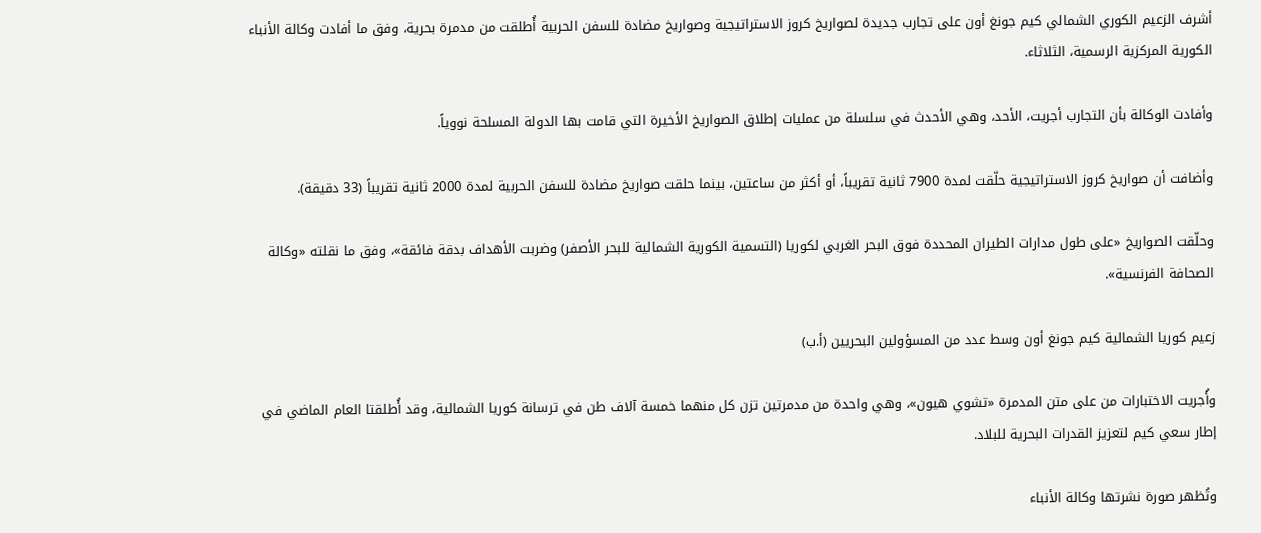أشرف الزعيم الكوري الشمالي كيم جونغ أون على تجارب جديدة لصواريخ كروز الاستراتيجية وصواريخ مضادة للسفن الحربية أُطلقت من مدمرة بحرية، وفق ما أفادت وكالة الأنباء الكورية المركزية الرسمية، الثلاثاء.

وأفادت الوكالة بأن التجارب أجريت، الأحد، وهي الأحدث في سلسلة من عمليات إطلاق الصواريخ الأخيرة التي قامت بها الدولة المسلحة نووياً.

وأضافت أن صواريخ كروز الاستراتيجية حلّقت لمدة 7900 ثانية تقريباً، أو أكثر من ساعتين، بينما حلقت صواريخ مضادة للسفن الحربية لمدة 2000 ثانية تقريباً (33 دقيقة).

وحلّقت الصواريخ «على طول مدارات الطيران المحددة فوق البحر الغربي لكوريا (التسمية الكورية الشمالية للبحر الأصفر) وضربت الأهداف بدقة فائقة»، وفق ما نقلته «وكالة الصحافة الفرنسية».

زعيم كوريا الشمالية كيم جونغ أون وسط عدد من المسؤولين البحريين (أ.ب)

وأُجريت الاختبارات من على متن المدمرة «تشوي هيون»، وهي واحدة من مدمرتين تزن كل منهما خمسة آلاف طن في ترسانة كوريا الشمالية، وقد أُطلقتا العام الماضي في إطار سعي كيم لتعزيز القدرات البحرية للبلاد.

وتُظهر صورة نشرتها وكالة الأنباء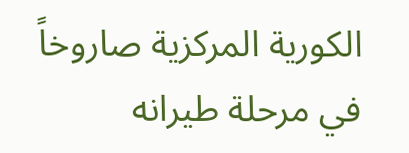الكورية المركزية صاروخاً في مرحلة طيرانه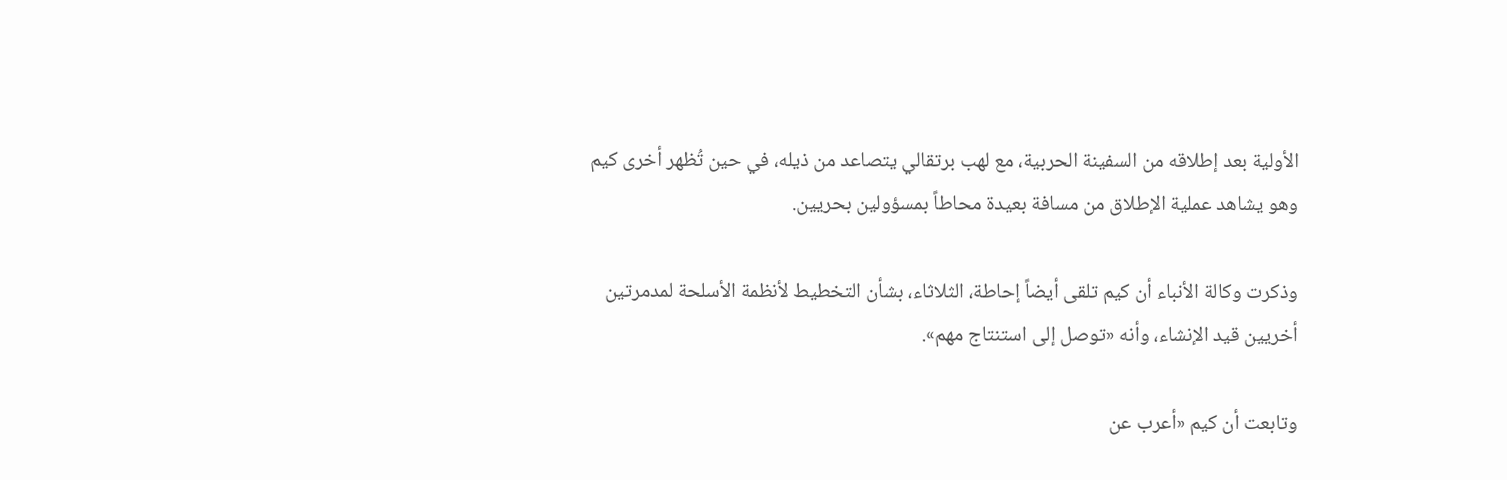الأولية بعد إطلاقه من السفينة الحربية، مع لهب برتقالي يتصاعد من ذيله، في حين تُظهر أخرى كيم وهو يشاهد عملية الإطلاق من مسافة بعيدة محاطاً بمسؤولين بحريين.

وذكرت وكالة الأنباء أن كيم تلقى أيضاً إحاطة، الثلاثاء، بشأن التخطيط لأنظمة الأسلحة لمدمرتين أخريين قيد الإنشاء، وأنه «توصل إلى استنتاج مهم».

وتابعت أن كيم «أعرب عن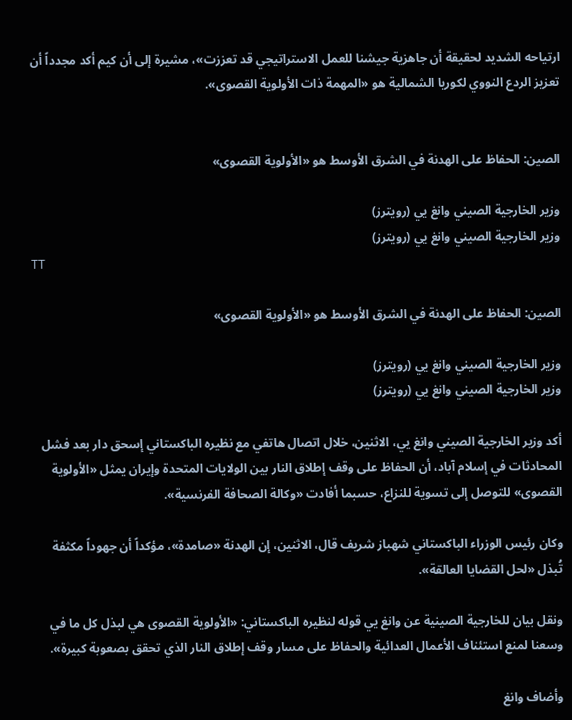ارتياحه الشديد لحقيقة أن جاهزية جيشنا للعمل الاستراتيجي قد تعززت»، مشيرة إلى أن كيم أكد مجدداً أن تعزيز الردع النووي لكوريا الشمالية هو «المهمة ذات الأولوية القصوى».


الصين: الحفاظ على الهدنة في الشرق الأوسط هو «الأولوية القصوى»

وزير الخارجية الصيني وانغ يي (رويترز)
وزير الخارجية الصيني وانغ يي (رويترز)
TT

الصين: الحفاظ على الهدنة في الشرق الأوسط هو «الأولوية القصوى»

وزير الخارجية الصيني وانغ يي (رويترز)
وزير الخارجية الصيني وانغ يي (رويترز)

أكد وزير الخارجية الصيني وانغ يي، الاثنين، خلال اتصال هاتفي مع نظيره الباكستاني إسحق دار بعد فشل المحادثات في إسلام آباد، أن الحفاظ على وقف إطلاق النار بين الولايات المتحدة وإيران يمثل «الأولوية القصوى» للتوصل إلى تسوية للنزاع، حسبما أفادت «وكالة الصحافة الفرنسية».

وكان رئيس الوزراء الباكستاني شهباز شريف قال، الاثنين، إن الهدنة «صامدة»، مؤكداً أن جهوداً مكثفة تُبذل «لحل القضايا العالقة».

ونقل بيان للخارجية الصينية عن وانغ يي قوله لنظيره الباكستاني: «الأولوية القصوى هي لبذل كل ما في وسعنا لمنع استئناف الأعمال العدائية والحفاظ على مسار وقف إطلاق النار الذي تحقق بصعوبة كبيرة».

وأضاف وانغ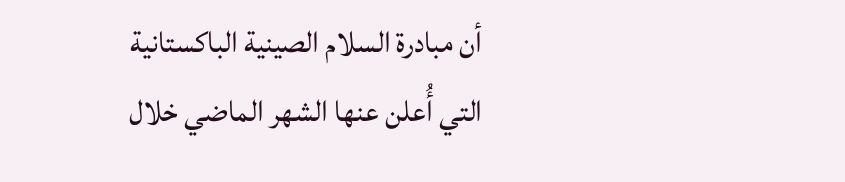أن مبادرة السلام الصينية الباكستانية التي أُعلن عنها الشهر الماضي خلال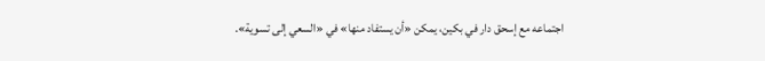اجتماعه مع إسحق دار في بكين، يمكن «أن يستفاد منها» في «السعي إلى تسوية».